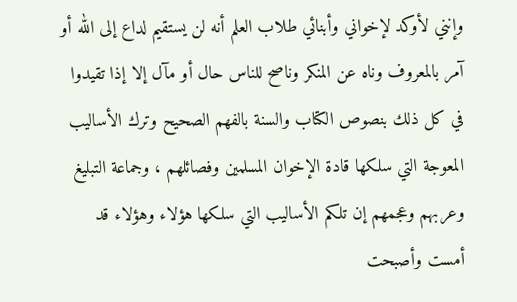وإنني لأوكد لإخواني وأبنائي طلاب العلم أنه لن يستقيم لداع إلى الله أو آمر بالمعروف وناه عن المنكر وناصح للناس حال أو مآل إلا إذا تقيدوا في كل ذلك بنصوص الكتاب والسنة بالفهم الصحيح وترك الأساليب المعوجة التي سلكها قادة الإخوان المسلمين وفصائلهم ، وجماعة التبليغ وعربهم وعجمهم إن تلكم الأساليب التي سلكها هؤلاء وهؤلاء قد أمست وأصبحت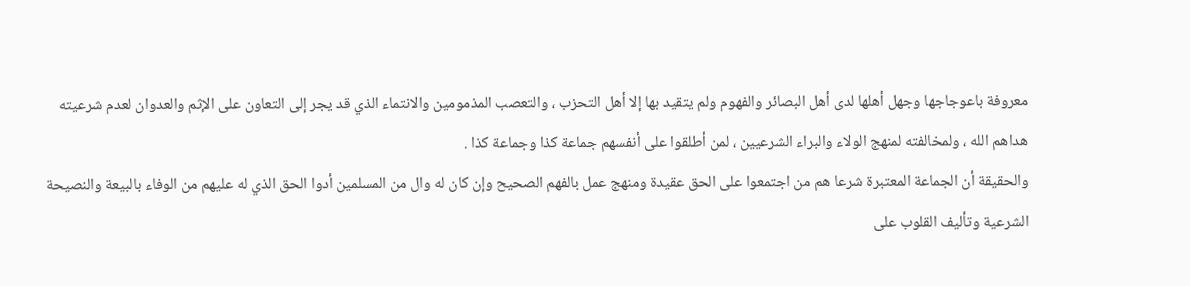معروفة باعوجاجها وجهل أهلها لدى أهل البصائر والفهوم ولم يتقيد بها إلا أهل التحزب ، والتعصب المذمومين والانتماء الذي قد يجر إلى التعاون على الإثم والعدوان لعدم شرعيته هداهم الله ، ولمخالفته لمنهج الولاء والبراء الشرعيين ، لمن أطلقوا على أنفسهم جماعة كذا وجماعة كذا .
والحقيقة أن الجماعة المعتبرة شرعا هم من اجتمعوا على الحق عقيدة ومنهج عمل بالفهم الصحيح وإن كان له وال من المسلمين أدوا الحق الذي له عليهم من الوفاء بالبيعة والنصيحة الشرعية وتأليف القلوب على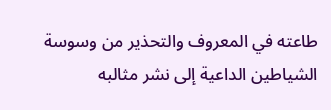طاعته في المعروف والتحذير من وسوسة الشياطين الداعية إلى نشر مثالبه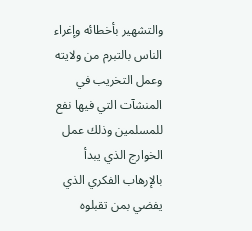والتشهير بأخطائه وإغراء الناس بالتبرم من ولايته وعمل التخريب في المنشآت التي فيها نفع للمسلمين وذلك عمل الخوارج الذي يبدأ بالإرهاب الفكري الذي يفضي بمن تقبلوه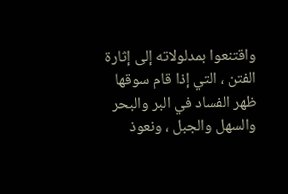واقتنعوا بمدلولاته إلى إثارة الفتن ، التي إذا قام سوقها ظهر الفساد في البر والبحر والسهل والجبل ، ونعوذ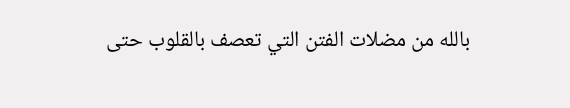بالله من مضلات الفتن التي تعصف بالقلوب حتى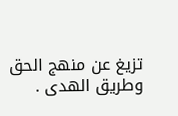تزيغ عن منهج الحق وطريق الهدى .